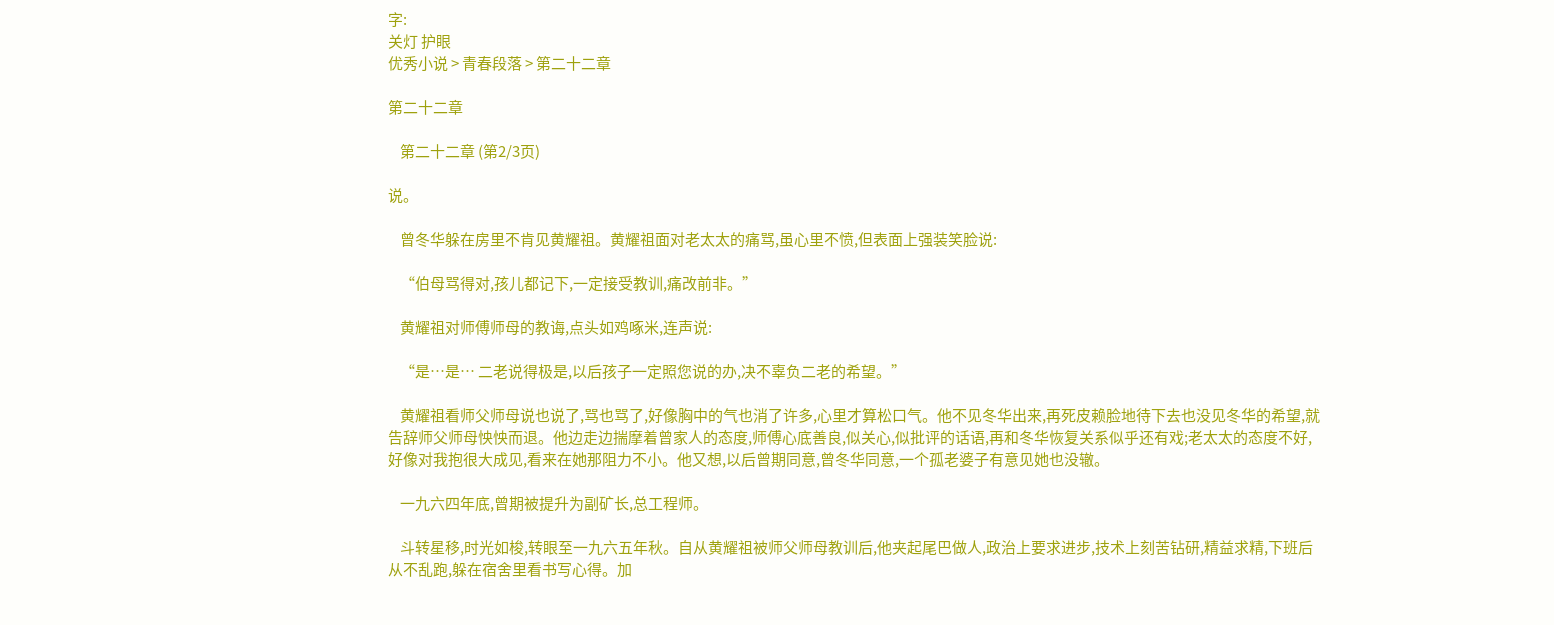字:
关灯 护眼
优秀小说 > 青春段落 > 第二十二章

第二十二章

    第二十二章 (第2/3页)

说。

    曾冬华躲在房里不肯见黄耀祖。黄耀祖面对老太太的痛骂,虽心里不愤,但表面上强装笑脸说:

    “伯母骂得对,孩儿都记下,一定接受教训,痛改前非。”

    黄耀祖对师傅师母的教诲,点头如鸡啄米,连声说:

    “是…是… 二老说得极是,以后孩子一定照您说的办,决不辜负二老的希望。”

    黄耀祖看师父师母说也说了,骂也骂了,好像胸中的气也消了许多,心里才算松口气。他不见冬华出来,再死皮赖脸地待下去也没见冬华的希望,就告辞师父师母怏怏而退。他边走边揣摩着曾家人的态度,师傅心底善良,似关心,似批评的话语,再和冬华恢复关系似乎还有戏;老太太的态度不好,好像对我抱很大成见,看来在她那阻力不小。他又想,以后曾期同意,曾冬华同意,一个孤老婆子有意见她也没辙。

    一九六四年底,曾期被提升为副矿长,总工程师。

    斗转星移,时光如梭,转眼至一九六五年秋。自从黄耀祖被师父师母教训后,他夹起尾巴做人,政治上要求进步,技术上刻苦钻研,精益求精,下班后从不乱跑,躲在宿舍里看书写心得。加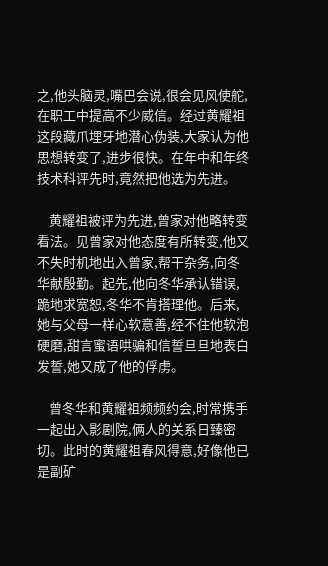之,他头脑灵,嘴巴会说,很会见风使舵,在职工中提高不少威信。经过黄耀祖这段藏爪埋牙地潜心伪装,大家认为他思想转变了,进步很快。在年中和年终技术科评先时,竟然把他选为先进。

    黄耀祖被评为先进,曾家对他略转变看法。见曾家对他态度有所转变,他又不失时机地出入曾家,帮干杂务,向冬华献殷勤。起先,他向冬华承认错误,跪地求宽恕,冬华不肯搭理他。后来,她与父母一样心软意善,经不住他软泡硬磨,甜言蜜语哄骗和信誓旦旦地表白发誓,她又成了他的俘虏。

    曾冬华和黄耀祖频频约会,时常携手一起出入影剧院,俩人的关系日臻密切。此时的黄耀祖春风得意,好像他已是副矿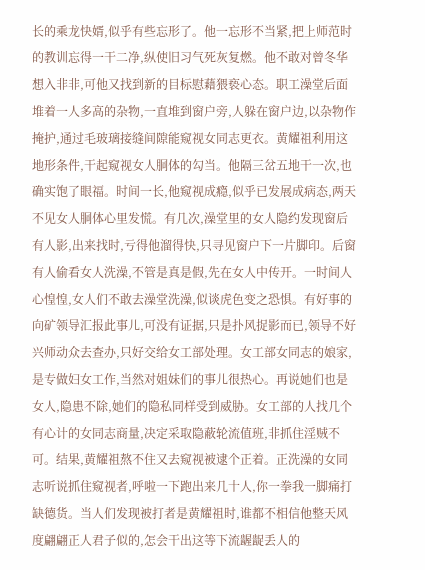长的乘龙快婿,似乎有些忘形了。他一忘形不当紧,把上师范时的教训忘得一干二净,纵使旧习气死灰复燃。他不敢对曾冬华想入非非,可他又找到新的目标慰藉猥亵心态。职工澡堂后面堆着一人多高的杂物,一直堆到窗户旁,人躲在窗户边,以杂物作掩护,通过毛玻璃接缝间隙能窥视女同志更衣。黄耀祖利用这地形条件,干起窥视女人胴体的勾当。他隔三岔五地干一次,也确实饱了眼福。时间一长,他窥视成瘾,似乎已发展成病态,两天不见女人胴体心里发慌。有几次,澡堂里的女人隐约发现窗后有人影,出来找时,亏得他溜得快,只寻见窗户下一片脚印。后窗有人偷看女人洗澡,不管是真是假,先在女人中传开。一时间人心惶惶,女人们不敢去澡堂洗澡,似谈虎色变之恐惧。有好事的向矿领导汇报此事儿,可没有证据,只是扑风捉影而已,领导不好兴师动众去查办,只好交给女工部处理。女工部女同志的娘家,是专做妇女工作,当然对姐妹们的事儿很热心。再说她们也是女人,隐患不除,她们的隐私同样受到威胁。女工部的人找几个有心计的女同志商量,决定采取隐蔽轮流值班,非抓住淫贼不可。结果,黄耀祖熬不住又去窥视被逮个正着。正洗澡的女同志听说抓住窥视者,呼啦一下跑出来几十人,你一拳我一脚痛打缺德货。当人们发现被打者是黄耀祖时,谁都不相信他整天风度翩翩正人君子似的,怎会干出这等下流龌龊丢人的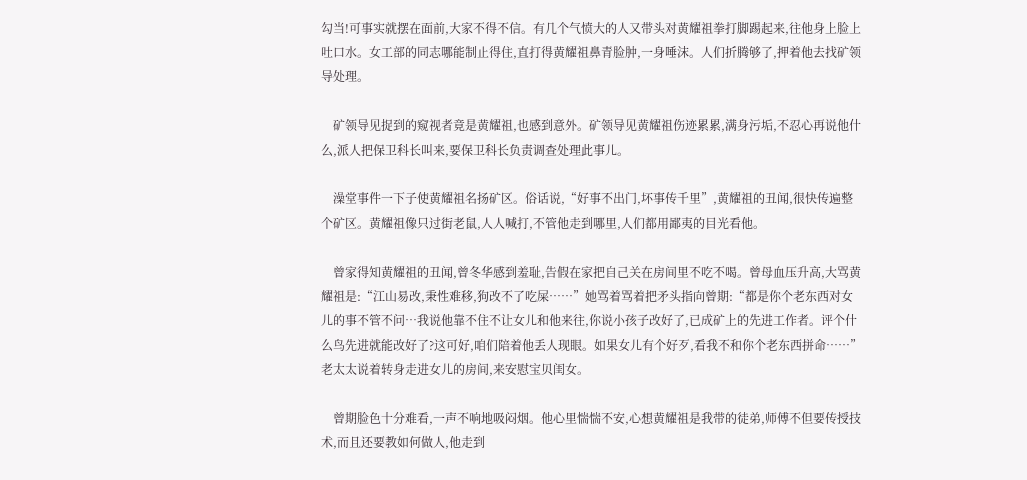勾当!可事实就摆在面前,大家不得不信。有几个气愤大的人又带头对黄耀祖拳打脚踢起来,往他身上脸上吐口水。女工部的同志哪能制止得住,直打得黄耀祖鼻青脸肿,一身唾沫。人们折腾够了,押着他去找矿领导处理。

    矿领导见捉到的窥视者竟是黄耀祖,也感到意外。矿领导见黄耀祖伤迹累累,满身污垢,不忍心再说他什么,派人把保卫科长叫来,要保卫科长负责调查处理此事儿。

    澡堂事件一下子使黄耀祖名扬矿区。俗话说,“好事不出门,坏事传千里”,黄耀祖的丑闻,很快传遍整个矿区。黄耀祖像只过街老鼠,人人喊打,不管他走到哪里,人们都用鄙夷的目光看他。

    曾家得知黄耀祖的丑闻,曾冬华感到羞耻,告假在家把自己关在房间里不吃不喝。曾母血压升高,大骂黄耀祖是:“江山易改,秉性难移,狗改不了吃屎……”她骂着骂着把矛头指向曾期:“都是你个老东西对女儿的事不管不问…我说他靠不住不让女儿和他来往,你说小孩子改好了,已成矿上的先进工作者。评个什么鸟先进就能改好了?这可好,咱们陪着他丢人现眼。如果女儿有个好歹,看我不和你个老东西拼命……”老太太说着转身走进女儿的房间,来安慰宝贝闺女。

    曾期脸色十分难看,一声不响地吸闷烟。他心里惴惴不安,心想黄耀祖是我带的徒弟,师傅不但要传授技术,而且还要教如何做人,他走到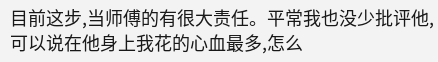目前这步,当师傅的有很大责任。平常我也没少批评他,可以说在他身上我花的心血最多,怎么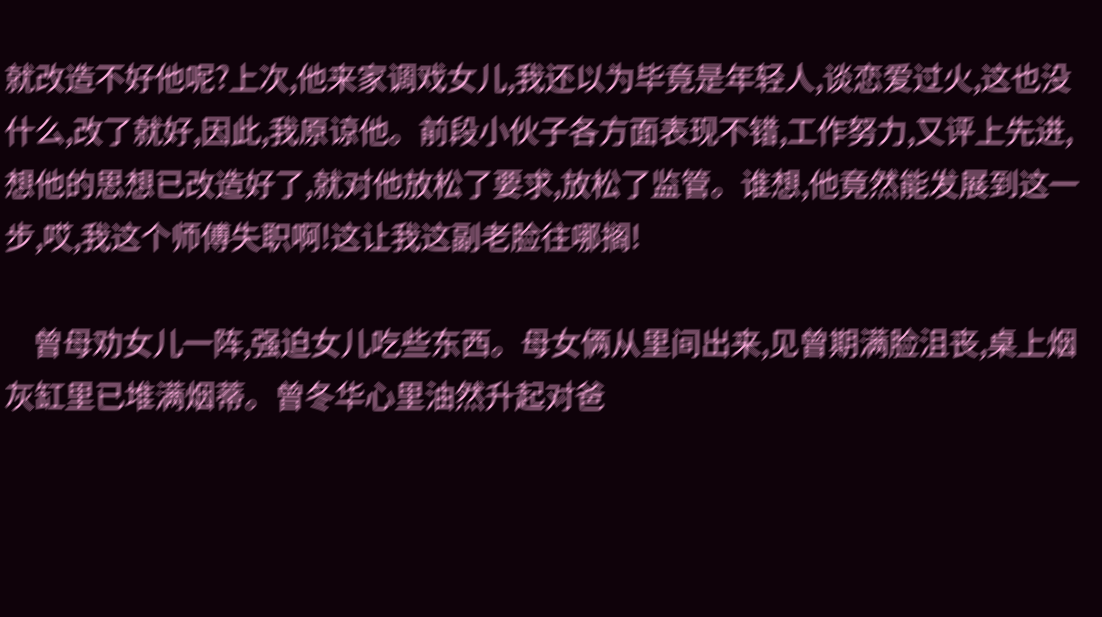就改造不好他呢?上次,他来家调戏女儿,我还以为毕竟是年轻人,谈恋爱过火,这也没什么,改了就好,因此,我原谅他。前段小伙子各方面表现不错,工作努力,又评上先进,想他的思想已改造好了,就对他放松了要求,放松了监管。谁想,他竟然能发展到这一步,哎,我这个师傅失职啊!这让我这副老脸往哪搁!

    曾母劝女儿一阵,强迫女儿吃些东西。母女俩从里间出来,见曾期满脸沮丧,桌上烟灰缸里已堆满烟蒂。曾冬华心里油然升起对爸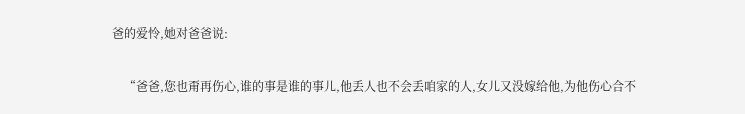爸的爱怜,她对爸爸说:

    “爸爸,您也甭再伤心,谁的事是谁的事儿,他丢人也不会丢咱家的人,女儿又没嫁给他,为他伤心合不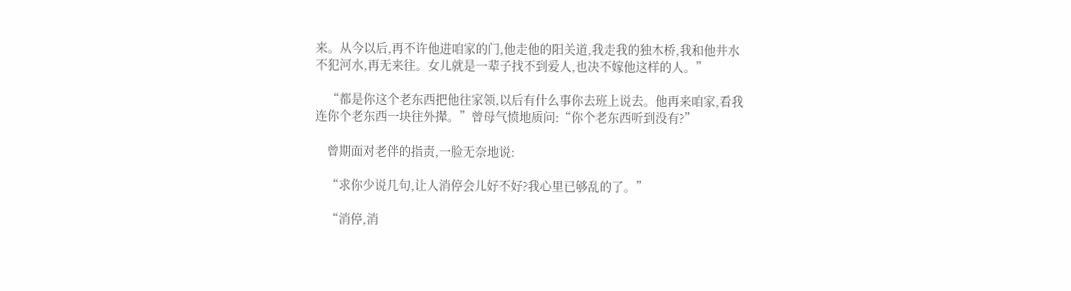来。从今以后,再不许他进咱家的门,他走他的阳关道,我走我的独木桥,我和他井水不犯河水,再无来往。女儿就是一辈子找不到爱人,也决不嫁他这样的人。”

    “都是你这个老东西把他往家领,以后有什么事你去班上说去。他再来咱家,看我连你个老东西一块往外撵。”曾母气愤地质问:“你个老东西听到没有?”

    曾期面对老伴的指责,一脸无奈地说:

    “求你少说几句,让人消停会儿好不好?我心里已够乱的了。”

    “消停,消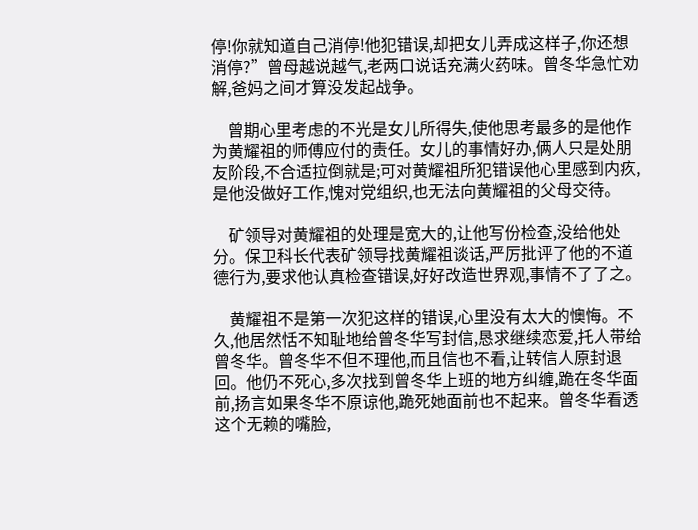停!你就知道自己消停!他犯错误,却把女儿弄成这样子,你还想消停?”曾母越说越气,老两口说话充满火药味。曾冬华急忙劝解,爸妈之间才算没发起战争。

    曾期心里考虑的不光是女儿所得失,使他思考最多的是他作为黄耀祖的师傅应付的责任。女儿的事情好办,俩人只是处朋友阶段,不合适拉倒就是;可对黄耀祖所犯错误他心里感到内疚,是他没做好工作,愧对党组织,也无法向黄耀祖的父母交待。

    矿领导对黄耀祖的处理是宽大的,让他写份检查,没给他处分。保卫科长代表矿领导找黄耀祖谈话,严厉批评了他的不道德行为,要求他认真检查错误,好好改造世界观,事情不了了之。

    黄耀祖不是第一次犯这样的错误,心里没有太大的懊悔。不久,他居然恬不知耻地给曾冬华写封信,恳求继续恋爱,托人带给曾冬华。曾冬华不但不理他,而且信也不看,让转信人原封退回。他仍不死心,多次找到曾冬华上班的地方纠缠,跪在冬华面前,扬言如果冬华不原谅他,跪死她面前也不起来。曾冬华看透这个无赖的嘴脸,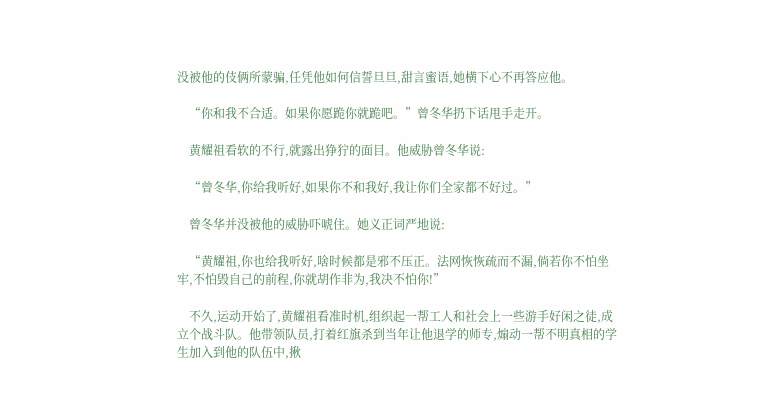没被他的伎俩所蒙骗,任凭他如何信誓旦旦,甜言蜜语,她横下心不再答应他。

    “你和我不合适。如果你愿跪你就跪吧。”曾冬华扔下话甩手走开。

    黄耀祖看软的不行,就露出狰狞的面目。他威胁曾冬华说:

    “曾冬华,你给我听好,如果你不和我好,我让你们全家都不好过。”

    曾冬华并没被他的威胁吓唬住。她义正词严地说:

    “黄耀祖,你也给我听好,啥时候都是邪不压正。法网恢恢疏而不漏,倘若你不怕坐牢,不怕毁自己的前程,你就胡作非为,我决不怕你!”

    不久,运动开始了,黄耀祖看准时机,组织起一帮工人和社会上一些游手好闲之徒,成立个战斗队。他带领队员,打着红旗杀到当年让他退学的师专,煽动一帮不明真相的学生加入到他的队伍中,揪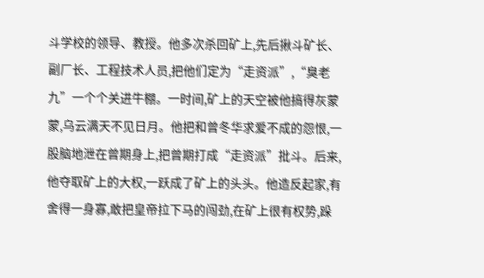斗学校的领导、教授。他多次杀回矿上,先后揪斗矿长、副厂长、工程技术人员,把他们定为“走资派”,“臭老九”一个个关进牛棚。一时间,矿上的天空被他搞得灰蒙蒙,乌云满天不见日月。他把和曾冬华求爱不成的怨恨,一股脑地泄在曾期身上,把曾期打成“走资派”批斗。后来,他夺取矿上的大权,一跃成了矿上的头头。他造反起家,有舍得一身寡,敢把皇帝拉下马的闯劲,在矿上很有权势,跺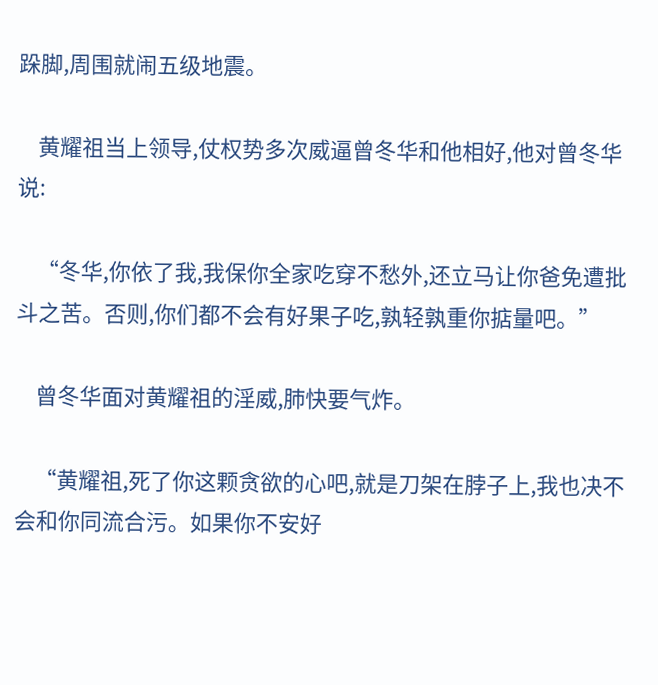跺脚,周围就闹五级地震。

    黄耀祖当上领导,仗权势多次威逼曾冬华和他相好,他对曾冬华说:

    “冬华,你依了我,我保你全家吃穿不愁外,还立马让你爸免遭批斗之苦。否则,你们都不会有好果子吃,孰轻孰重你掂量吧。”

    曾冬华面对黄耀祖的淫威,肺快要气炸。

    “黄耀祖,死了你这颗贪欲的心吧,就是刀架在脖子上,我也决不会和你同流合污。如果你不安好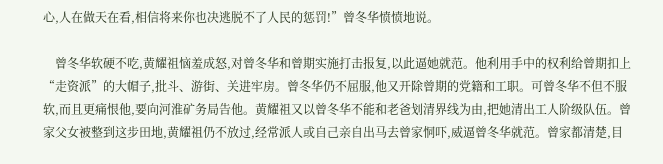心,人在做天在看,相信将来你也决逃脱不了人民的惩罚!”曾冬华愤愤地说。

    曾冬华软硬不吃,黄耀祖恼羞成怒,对曾冬华和曾期实施打击报复,以此逼她就范。他利用手中的权利给曾期扣上“走资派”的大帽子,批斗、游街、关进牢房。曾冬华仍不屈服,他又开除曾期的党籍和工职。可曾冬华不但不服软,而且更痛恨他,要向河淮矿务局告他。黄耀祖又以曾冬华不能和老爸划清界线为由,把她清出工人阶级队伍。曾家父女被整到这步田地,黄耀祖仍不放过,经常派人或自己亲自出马去曾家恫吓,威逼曾冬华就范。曾家都清楚,目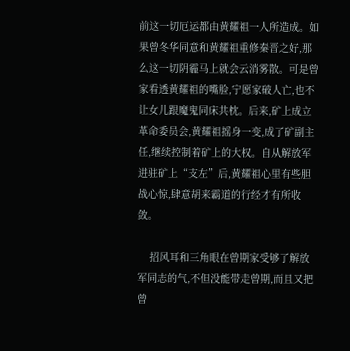前这一切厄运都由黄耀祖一人所造成。如果曾冬华同意和黄耀祖重修秦晋之好,那么这一切阴霾马上就会云消雾散。可是曾家看透黄耀祖的嘴脸,宁愿家破人亡,也不让女儿跟魔鬼同床共枕。后来,矿上成立革命委员会,黄耀祖摇身一变,成了矿副主任,继续控制着矿上的大权。自从解放军进驻矿上“支左”后,黄耀祖心里有些胆战心惊,肆意胡来霸道的行经才有所收敛。

    招风耳和三角眼在曾期家受够了解放军同志的气,不但没能带走曾期,而且又把曾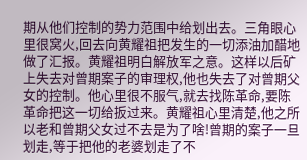期从他们控制的势力范围中给划出去。三角眼心里很窝火,回去向黄耀祖把发生的一切添油加醋地做了汇报。黄耀祖明白解放军之意。这样以后矿上失去对曾期案子的审理权,他也失去了对曾期父女的控制。他心里很不服气,就去找陈革命,要陈革命把这一切给扳过来。黄耀祖心里清楚,他之所以老和曾期父女过不去是为了啥!曾期的案子一旦划走,等于把他的老婆划走了不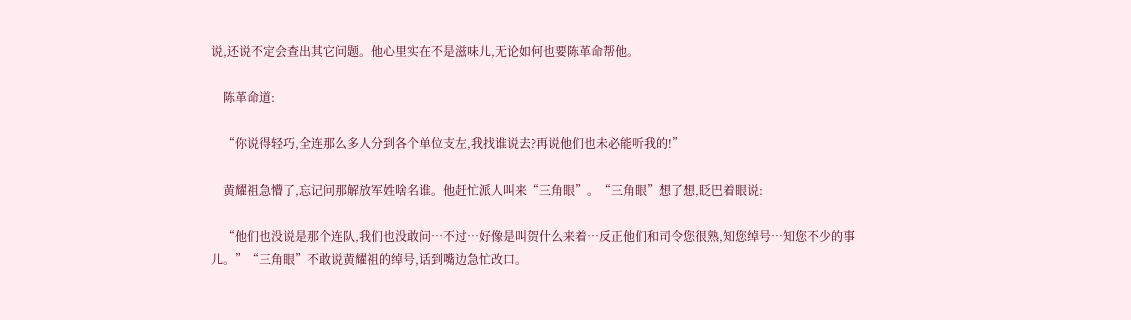说,还说不定会查出其它问题。他心里实在不是滋味儿,无论如何也要陈革命帮他。

    陈革命道:

    “你说得轻巧,全连那么多人分到各个单位支左,我找谁说去?再说他们也未必能听我的!”

    黄耀祖急懵了,忘记问那解放军姓啥名谁。他赶忙派人叫来“三角眼”。“三角眼”想了想,眨巴着眼说:

    “他们也没说是那个连队,我们也没敢问…不过…好像是叫贺什么来着…反正他们和司令您很熟,知您绰号…知您不少的事儿。”“三角眼”不敢说黄耀祖的绰号,话到嘴边急忙改口。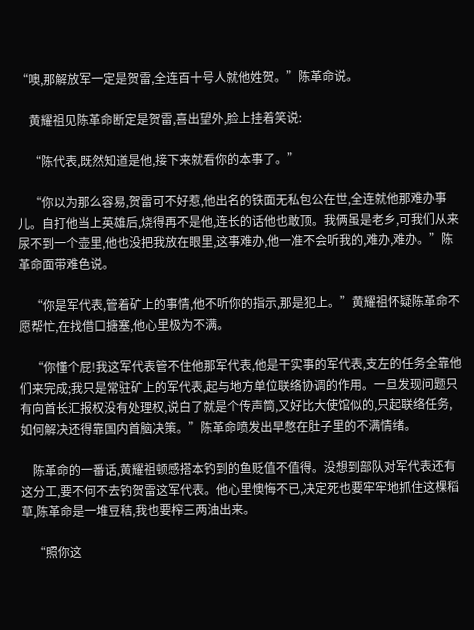“噢,那解放军一定是贺雷,全连百十号人就他姓贺。”陈革命说。

    黄耀祖见陈革命断定是贺雷,喜出望外,脸上挂着笑说:

    “陈代表,既然知道是他,接下来就看你的本事了。”

    “你以为那么容易,贺雷可不好惹,他出名的铁面无私包公在世,全连就他那难办事儿。自打他当上英雄后,烧得再不是他,连长的话他也敢顶。我俩虽是老乡,可我们从来尿不到一个壶里,他也没把我放在眼里,这事难办,他一准不会听我的,难办,难办。”陈革命面带难色说。

    “你是军代表,管着矿上的事情,他不听你的指示,那是犯上。”黄耀祖怀疑陈革命不愿帮忙,在找借口搪塞,他心里极为不满。

    “你懂个屁!我这军代表管不住他那军代表,他是干实事的军代表,支左的任务全靠他们来完成;我只是常驻矿上的军代表,起与地方单位联络协调的作用。一旦发现问题只有向首长汇报权没有处理权,说白了就是个传声筒,又好比大使馆似的,只起联络任务,如何解决还得靠国内首脑决策。”陈革命喷发出早憋在肚子里的不满情绪。

    陈革命的一番话,黄耀祖顿感搭本钓到的鱼贬值不值得。没想到部队对军代表还有这分工,要不何不去钓贺雷这军代表。他心里懊悔不已,决定死也要牢牢地抓住这棵稻草,陈革命是一堆豆秸,我也要榨三两油出来。

    “照你这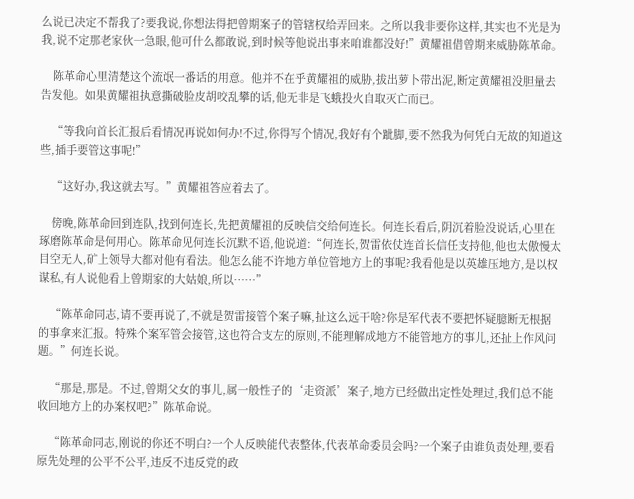么说已决定不帮我了?要我说,你想法得把曾期案子的管辖权给弄回来。之所以我非要你这样,其实也不光是为我,说不定那老家伙一急眼,他可什么都敢说,到时候等他说出事来咱谁都没好!”黄耀祖借曾期来威胁陈革命。

    陈革命心里清楚这个流氓一番话的用意。他并不在乎黄耀祖的威胁,拔出萝卜带出泥,断定黄耀祖没胆量去告发他。如果黄耀祖执意撕破脸皮胡咬乱攀的话,他无非是飞蛾投火自取灭亡而已。

    “等我向首长汇报后看情况再说如何办!不过,你得写个情况,我好有个跐脚,要不然我为何凭白无故的知道这些,插手要管这事呢!”

    “这好办,我这就去写。”黄耀祖答应着去了。

    傍晚,陈革命回到连队,找到何连长,先把黄耀祖的反映信交给何连长。何连长看后,阴沉着脸没说话,心里在琢磨陈革命是何用心。陈革命见何连长沉默不语,他说道:“何连长,贺雷依仗连首长信任支持他,他也太傲慢太目空无人,矿上领导大都对他有看法。他怎么能不许地方单位管地方上的事呢?我看他是以英雄压地方,是以权谋私,有人说他看上曾期家的大姑娘,所以……”

    “陈革命同志,请不要再说了,不就是贺雷接管个案子嘛,扯这么远干啥?你是军代表不要把怀疑臆断无根据的事拿来汇报。特殊个案军管会接管,这也符合支左的原则,不能理解成地方不能管地方的事儿,还扯上作风问题。”何连长说。

    “那是,那是。不过,曾期父女的事儿,属一般性子的‘走资派’案子,地方已经做出定性处理过,我们总不能收回地方上的办案权吧?”陈革命说。

    “陈革命同志,刚说的你还不明白?一个人反映能代表整体,代表革命委员会吗?一个案子由谁负责处理,要看原先处理的公平不公平,违反不违反党的政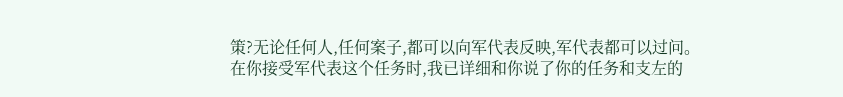策?无论任何人,任何案子,都可以向军代表反映,军代表都可以过问。在你接受军代表这个任务时,我已详细和你说了你的任务和支左的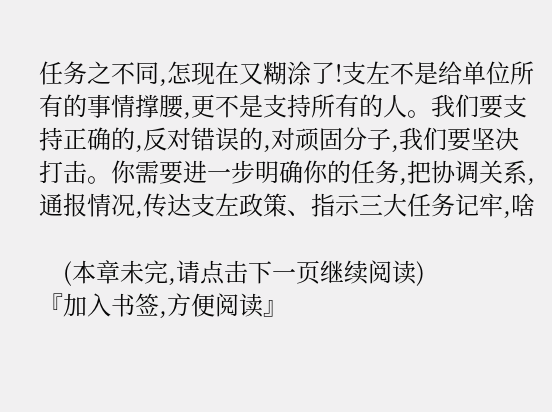任务之不同,怎现在又糊涂了!支左不是给单位所有的事情撑腰,更不是支持所有的人。我们要支持正确的,反对错误的,对顽固分子,我们要坚决打击。你需要进一步明确你的任务,把协调关系,通报情况,传达支左政策、指示三大任务记牢,啥

    (本章未完,请点击下一页继续阅读)
『加入书签,方便阅读』